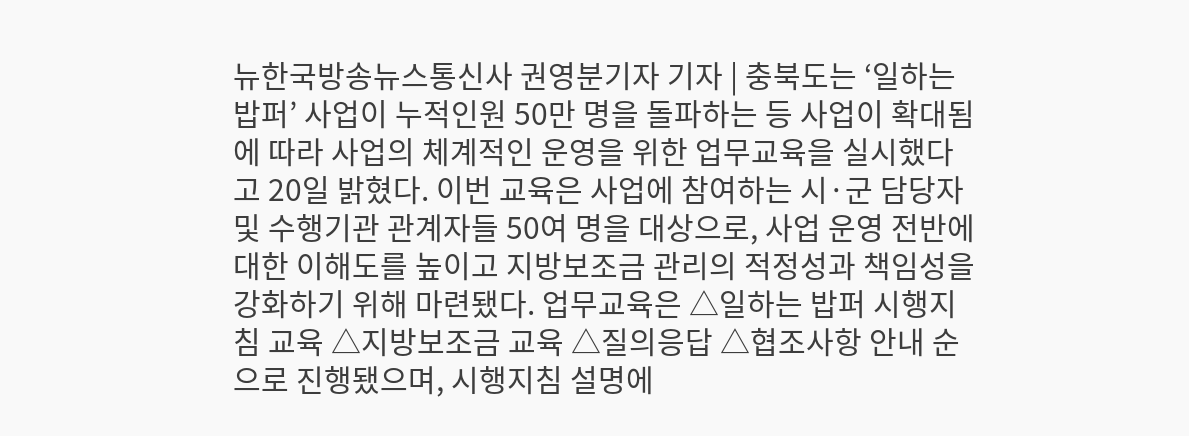뉴한국방송뉴스통신사 권영분기자 기자 | 충북도는 ‘일하는 밥퍼’ 사업이 누적인원 50만 명을 돌파하는 등 사업이 확대됨에 따라 사업의 체계적인 운영을 위한 업무교육을 실시했다고 20일 밝혔다. 이번 교육은 사업에 참여하는 시·군 담당자 및 수행기관 관계자들 50여 명을 대상으로, 사업 운영 전반에 대한 이해도를 높이고 지방보조금 관리의 적정성과 책임성을 강화하기 위해 마련됐다. 업무교육은 △일하는 밥퍼 시행지침 교육 △지방보조금 교육 △질의응답 △협조사항 안내 순으로 진행됐으며, 시행지침 설명에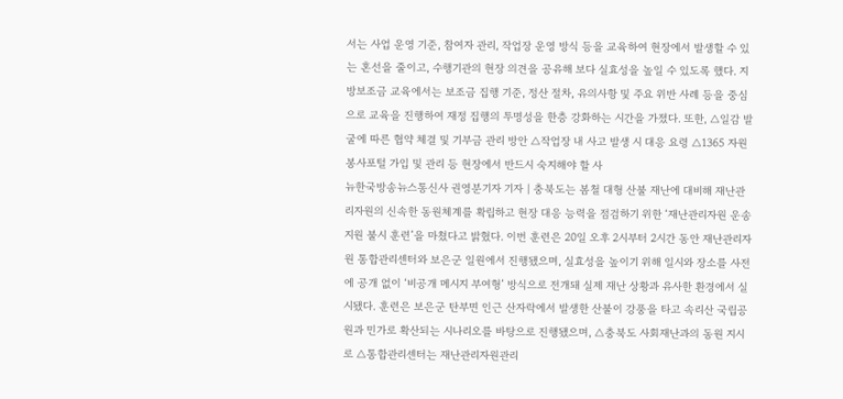서는 사업 운영 기준, 참여자 관리, 작업장 운영 방식 등을 교육하여 현장에서 발생할 수 있는 혼선을 줄이고, 수행기관의 현장 의견을 공유해 보다 실효성을 높일 수 있도록 했다. 지방보조금 교육에서는 보조금 집행 기준, 정산 절차, 유의사항 및 주요 위반 사례 등을 중심으로 교육을 진행하여 재정 집행의 투명성을 한층 강화하는 시간을 가졌다. 또한, △일감 발굴에 따른 협약 체결 및 기부금 관리 방안 △작업장 내 사고 발생 시 대응 요령 △1365 자원봉사포털 가입 및 관리 등 현장에서 반드시 숙지해야 할 사
뉴한국방송뉴스통신사 권영분기자 기자 | 충북도는 봄철 대형 산불 재난에 대비해 재난관리자원의 신속한 동원체계를 확립하고 현장 대응 능력을 점검하기 위한 ‘재난관리자원 운송지원 불시 훈련’을 마쳤다고 밝혔다. 이번 훈련은 20일 오후 2시부터 2시간 동안 재난관리자원 통합관리센터와 보은군 일원에서 진행됐으며, 실효성을 높이기 위해 일시와 장소를 사전에 공개 없이 ‘비공개 메시지 부여형’ 방식으로 전개돼 실제 재난 상황과 유사한 환경에서 실시됐다. 훈련은 보은군 탄부면 인근 산자락에서 발생한 산불이 강풍을 타고 속리산 국립공원과 민가로 확산되는 시나리오를 바탕으로 진행됐으며, △충북도 사회재난과의 동원 지시로 △통합관리센터는 재난관리자원관리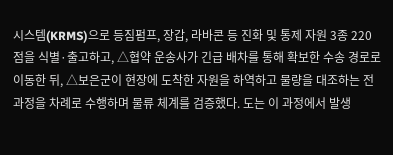시스템(KRMS)으로 등짐펌프, 장갑, 라바콘 등 진화 및 통제 자원 3종 220점을 식별·출고하고, △협약 운송사가 긴급 배차를 통해 확보한 수송 경로로 이동한 뒤, △보은군이 현장에 도착한 자원을 하역하고 물량을 대조하는 전 과정을 차례로 수행하며 물류 체계를 검증했다. 도는 이 과정에서 발생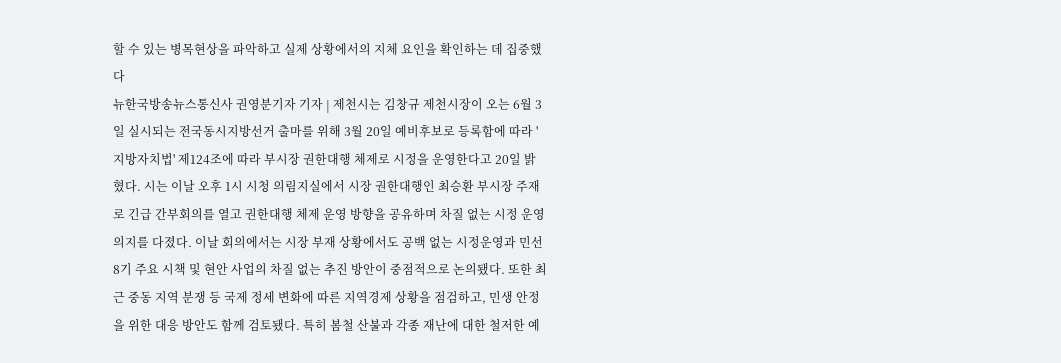할 수 있는 병목현상을 파악하고 실제 상황에서의 지체 요인을 확인하는 데 집중했다
뉴한국방송뉴스통신사 권영분기자 기자 | 제천시는 김창규 제천시장이 오는 6월 3일 실시되는 전국동시지방선거 출마를 위해 3월 20일 예비후보로 등록함에 따라 '지방자치법' 제124조에 따라 부시장 권한대행 체제로 시정을 운영한다고 20일 밝혔다. 시는 이날 오후 1시 시청 의림지실에서 시장 권한대행인 최승환 부시장 주재로 긴급 간부회의를 열고 권한대행 체제 운영 방향을 공유하며 차질 없는 시정 운영 의지를 다졌다. 이날 회의에서는 시장 부재 상황에서도 공백 없는 시정운영과 민선 8기 주요 시책 및 현안 사업의 차질 없는 추진 방안이 중점적으로 논의됐다. 또한 최근 중동 지역 분쟁 등 국제 정세 변화에 따른 지역경제 상황을 점검하고, 민생 안정을 위한 대응 방안도 함께 검토됐다. 특히 봄철 산불과 각종 재난에 대한 철저한 예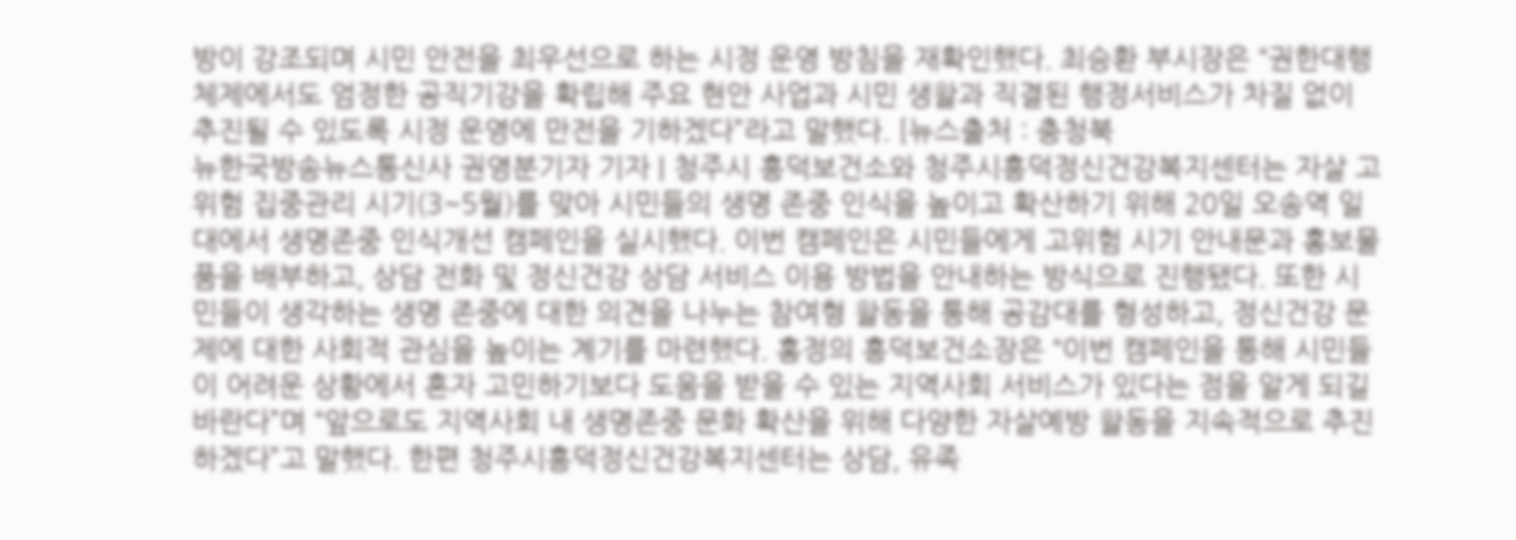방이 강조되며 시민 안전을 최우선으로 하는 시정 운영 방침을 재확인했다. 최승환 부시장은 “권한대행 체제에서도 엄정한 공직기강을 확립해 주요 현안 사업과 시민 생활과 직결된 행정서비스가 차질 없이 추진될 수 있도록 시정 운영에 만전을 기하겠다”라고 말했다. [뉴스출처 : 충청북
뉴한국방송뉴스통신사 권영분기자 기자 | 청주시 흥덕보건소와 청주시흥덕정신건강복지센터는 자살 고위험 집중관리 시기(3~5월)를 맞아 시민들의 생명 존중 인식을 높이고 확산하기 위해 20일 오송역 일대에서 생명존중 인식개선 캠페인을 실시했다. 이번 캠페인은 시민들에게 고위험 시기 안내문과 홍보물품을 배부하고, 상담 전화 및 정신건강 상담 서비스 이용 방법을 안내하는 방식으로 진행됐다. 또한 시민들이 생각하는 생명 존중에 대한 의견을 나누는 참여형 활동을 통해 공감대를 형성하고, 정신건강 문제에 대한 사회적 관심을 높이는 계기를 마련했다. 홍정의 흥덕보건소장은 “이번 캠페인을 통해 시민들이 어려운 상황에서 혼자 고민하기보다 도움을 받을 수 있는 지역사회 서비스가 있다는 점을 알게 되길 바란다”며 “앞으로도 지역사회 내 생명존중 문화 확산을 위해 다양한 자살예방 활동을 지속적으로 추진하겠다”고 말했다. 한편 청주시흥덕정신건강복지센터는 상담, 유족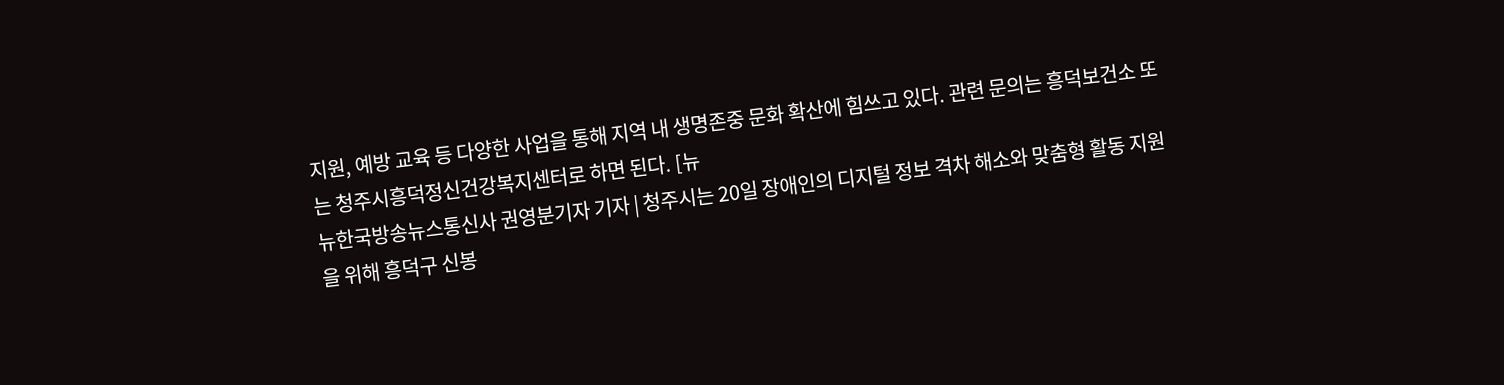지원, 예방 교육 등 다양한 사업을 통해 지역 내 생명존중 문화 확산에 힘쓰고 있다. 관련 문의는 흥덕보건소 또는 청주시흥덕정신건강복지센터로 하면 된다. [뉴
뉴한국방송뉴스통신사 권영분기자 기자 | 청주시는 20일 장애인의 디지털 정보 격차 해소와 맞춤형 활동 지원을 위해 흥덕구 신봉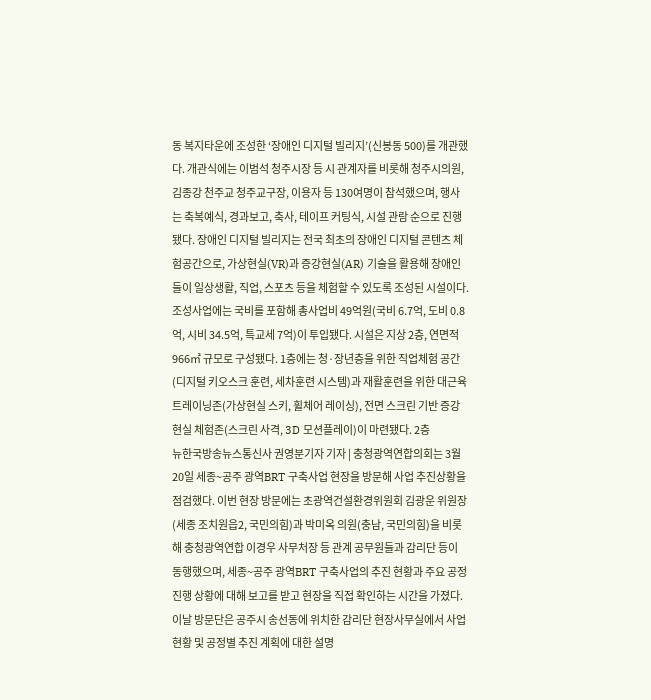동 복지타운에 조성한 ‘장애인 디지털 빌리지’(신봉동 500)를 개관했다. 개관식에는 이범석 청주시장 등 시 관계자를 비롯해 청주시의원, 김종강 천주교 청주교구장, 이용자 등 130여명이 참석했으며, 행사는 축복예식, 경과보고, 축사, 테이프 커팅식, 시설 관람 순으로 진행됐다. 장애인 디지털 빌리지는 전국 최초의 장애인 디지털 콘텐츠 체험공간으로, 가상현실(VR)과 증강현실(AR) 기술을 활용해 장애인들이 일상생활, 직업, 스포츠 등을 체험할 수 있도록 조성된 시설이다. 조성사업에는 국비를 포함해 총사업비 49억원(국비 6.7억, 도비 0.8억, 시비 34.5억, 특교세 7억)이 투입됐다. 시설은 지상 2층, 연면적 966㎡ 규모로 구성됐다. 1층에는 청·장년층을 위한 직업체험 공간(디지털 키오스크 훈련, 세차훈련 시스템)과 재활훈련을 위한 대근육 트레이닝존(가상현실 스키, 휠체어 레이싱), 전면 스크린 기반 증강현실 체험존(스크린 사격, 3D 모션플레이)이 마련됐다. 2층
뉴한국방송뉴스통신사 권영분기자 기자 | 충청광역연합의회는 3월 20일 세종~공주 광역BRT 구축사업 현장을 방문해 사업 추진상황을 점검했다. 이번 현장 방문에는 초광역건설환경위원회 김광운 위원장(세종 조치원읍2, 국민의힘)과 박미옥 의원(충남, 국민의힘)을 비롯해 충청광역연합 이경우 사무처장 등 관계 공무원들과 감리단 등이 동행했으며, 세종~공주 광역BRT 구축사업의 추진 현황과 주요 공정 진행 상황에 대해 보고를 받고 현장을 직접 확인하는 시간을 가졌다. 이날 방문단은 공주시 송선동에 위치한 감리단 현장사무실에서 사업 현황 및 공정별 추진 계획에 대한 설명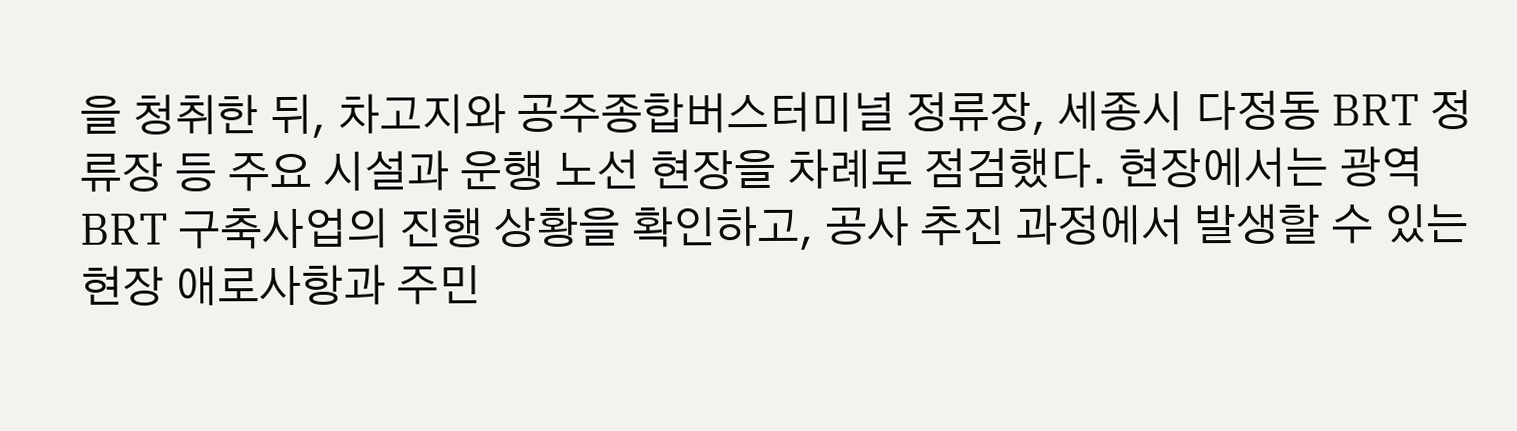을 청취한 뒤, 차고지와 공주종합버스터미널 정류장, 세종시 다정동 BRT 정류장 등 주요 시설과 운행 노선 현장을 차례로 점검했다. 현장에서는 광역BRT 구축사업의 진행 상황을 확인하고, 공사 추진 과정에서 발생할 수 있는 현장 애로사항과 주민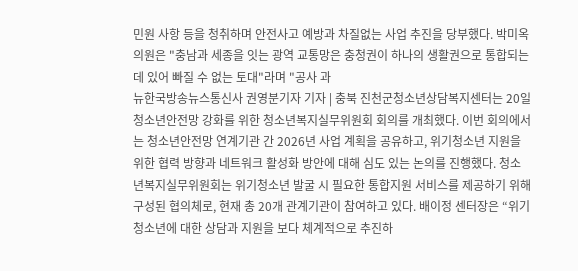민원 사항 등을 청취하며 안전사고 예방과 차질없는 사업 추진을 당부했다. 박미옥 의원은 "충남과 세종을 잇는 광역 교통망은 충청권이 하나의 생활권으로 통합되는 데 있어 빠질 수 없는 토대"라며 "공사 과
뉴한국방송뉴스통신사 권영분기자 기자 | 충북 진천군청소년상담복지센터는 20일 청소년안전망 강화를 위한 청소년복지실무위원회 회의를 개최했다. 이번 회의에서는 청소년안전망 연계기관 간 2026년 사업 계획을 공유하고, 위기청소년 지원을 위한 협력 방향과 네트워크 활성화 방안에 대해 심도 있는 논의를 진행했다. 청소년복지실무위원회는 위기청소년 발굴 시 필요한 통합지원 서비스를 제공하기 위해 구성된 협의체로, 현재 총 20개 관계기관이 참여하고 있다. 배이정 센터장은 “위기청소년에 대한 상담과 지원을 보다 체계적으로 추진하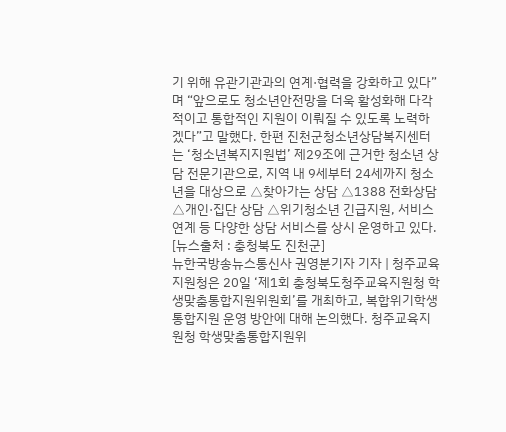기 위해 유관기관과의 연계·협력을 강화하고 있다”며 “앞으로도 청소년안전망을 더욱 활성화해 다각적이고 통합적인 지원이 이뤄질 수 있도록 노력하겠다”고 말했다. 한편 진천군청소년상담복지센터는 ‘청소년복지지원법’ 제29조에 근거한 청소년 상담 전문기관으로, 지역 내 9세부터 24세까지 청소년을 대상으로 △찾아가는 상담 △1388 전화상담 △개인·집단 상담 △위기청소년 긴급지원, 서비스 연계 등 다양한 상담 서비스를 상시 운영하고 있다. [뉴스출처 : 충청북도 진천군]
뉴한국방송뉴스통신사 권영분기자 기자 | 청주교육지원청은 20일 ‘제1회 충청북도청주교육지원청 학생맞춤통합지원위원회’를 개최하고, 복합위기학생 통합지원 운영 방안에 대해 논의했다. 청주교육지원청 학생맞춤통합지원위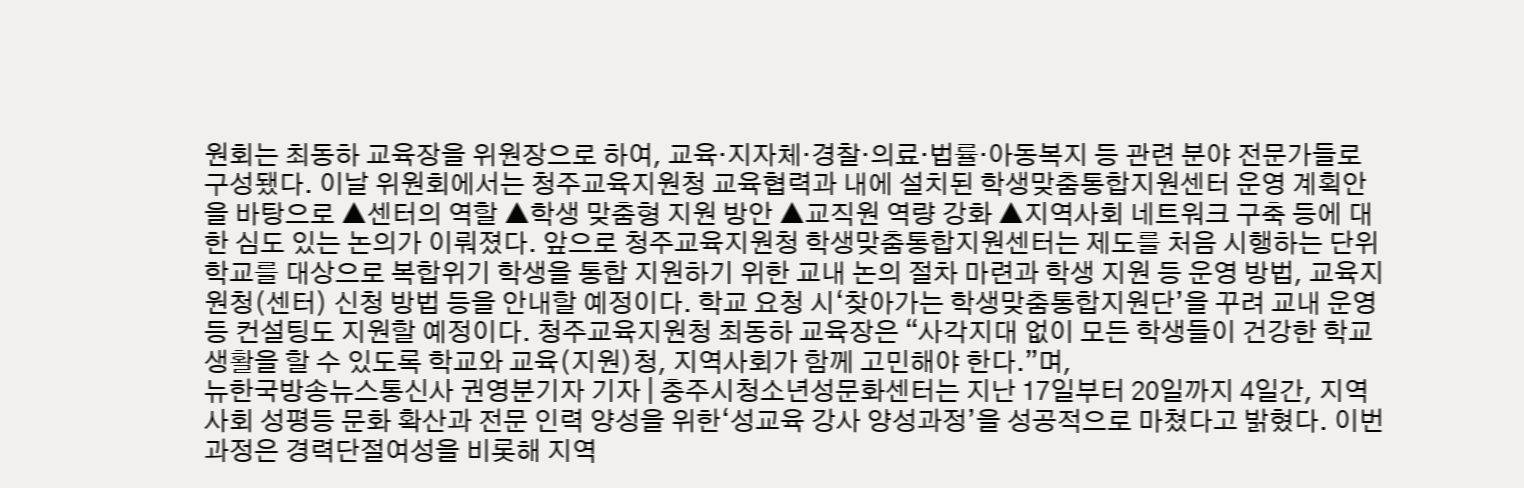원회는 최동하 교육장을 위원장으로 하여, 교육·지자체·경찰·의료·법률·아동복지 등 관련 분야 전문가들로 구성됐다. 이날 위원회에서는 청주교육지원청 교육협력과 내에 설치된 학생맞춤통합지원센터 운영 계획안을 바탕으로 ▲센터의 역할 ▲학생 맞춤형 지원 방안 ▲교직원 역량 강화 ▲지역사회 네트워크 구축 등에 대한 심도 있는 논의가 이뤄졌다. 앞으로 청주교육지원청 학생맞춤통합지원센터는 제도를 처음 시행하는 단위학교를 대상으로 복합위기 학생을 통합 지원하기 위한 교내 논의 절차 마련과 학생 지원 등 운영 방법, 교육지원청(센터) 신청 방법 등을 안내할 예정이다. 학교 요청 시‘찾아가는 학생맞춤통합지원단’을 꾸려 교내 운영 등 컨설팅도 지원할 예정이다. 청주교육지원청 최동하 교육장은 “사각지대 없이 모든 학생들이 건강한 학교생활을 할 수 있도록 학교와 교육(지원)청, 지역사회가 함께 고민해야 한다.”며,
뉴한국방송뉴스통신사 권영분기자 기자 | 충주시청소년성문화센터는 지난 17일부터 20일까지 4일간, 지역사회 성평등 문화 확산과 전문 인력 양성을 위한‘성교육 강사 양성과정’을 성공적으로 마쳤다고 밝혔다. 이번 과정은 경력단절여성을 비롯해 지역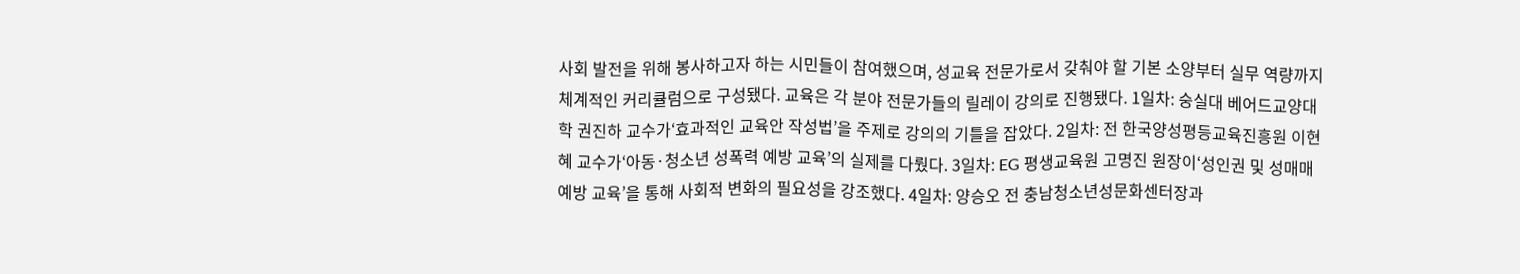사회 발전을 위해 봉사하고자 하는 시민들이 참여했으며, 성교육 전문가로서 갖춰야 할 기본 소양부터 실무 역량까지 체계적인 커리큘럼으로 구성됐다. 교육은 각 분야 전문가들의 릴레이 강의로 진행됐다. 1일차: 숭실대 베어드교양대학 권진하 교수가‘효과적인 교육안 작성법’을 주제로 강의의 기틀을 잡았다. 2일차: 전 한국양성평등교육진흥원 이현혜 교수가‘아동·청소년 성폭력 예방 교육’의 실제를 다뤘다. 3일차: EG 평생교육원 고명진 원장이‘성인권 및 성매매 예방 교육’을 통해 사회적 변화의 필요성을 강조했다. 4일차: 양승오 전 충남청소년성문화센터장과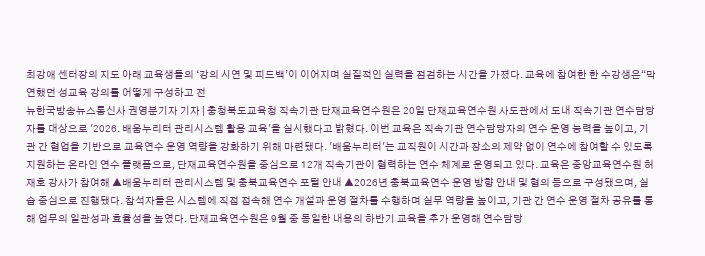최강애 센터장의 지도 아래 교육생들의 ‘강의 시연 및 피드백’이 이어지며 실질적인 실력을 점검하는 시간을 가졌다. 교육에 참여한 한 수강생은“막연했던 성교육 강의를 어떻게 구성하고 전
뉴한국방송뉴스통신사 권영분기자 기자 | 충청북도교육청 직속기관 단재교육연수원은 20일 단재교육연수원 사도관에서 도내 직속기관 연수담당자를 대상으로 '2026. 배움누리터 관리시스템 활용 교육'을 실시했다고 밝혔다. 이번 교육은 직속기관 연수담당자의 연수 운영 능력을 높이고, 기관 간 협업을 기반으로 교육연수 운영 역량을 강화하기 위해 마련됐다. '배움누리터'는 교직원이 시간과 장소의 제약 없이 연수에 참여할 수 있도록 지원하는 온라인 연수 플랫폼으로, 단재교육연수원을 중심으로 12개 직속기관이 협력하는 연수 체계로 운영되고 있다. 교육은 중앙교육연수원 허재호 강사가 참여해 ▲배움누리터 관리시스템 및 충북교육연수 포털 안내 ▲2026년 충북교육연수 운영 방향 안내 및 협의 등으로 구성됐으며, 실습 중심으로 진행됐다. 참석자들은 시스템에 직접 접속해 연수 개설과 운영 절차를 수행하며 실무 역량을 높이고, 기관 간 연수 운영 절차 공유를 통해 업무의 일관성과 효율성을 높였다. 단재교육연수원은 9월 중 동일한 내용의 하반기 교육을 추가 운영해 연수담당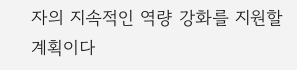자의 지속적인 역량 강화를 지원할 계획이다